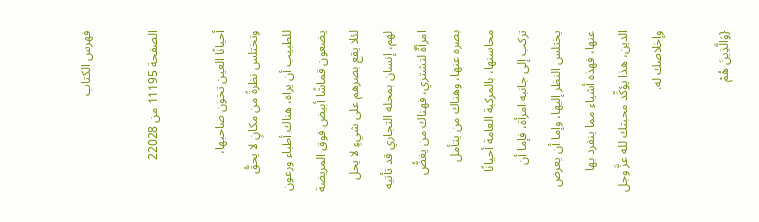فهرس الكتاب

الصفحة 11195 من 22028

أحيانًا العين تخون صاحبها، وتختلس نظرةً من مكانٍ لا يحقُّ للطبيب أن يراه، هناك أطباء ورعون يضعون قماشًا أبيض فوق المريضة لئلا يقع بصرهم على شيءٍ لا يحل لهم، إنسان بمحله التجاري قد تأتيه امرأةٌ لتشتري، فهناك من يغضُّ بصره عنها، وهناك من يتأمل محاسنها، بالمركبة العامة أحيانًا تركب إلى جانبه امرأة، فإما أن يختلس النظر إليها، وإما أن يعرض عنها، فهذه أشياء مما ينفرد بها الدين، هذا يؤكِّد محبتك لله عزَّ وجل وإخلاصك له.

{وَالَّذِينَ هُمْ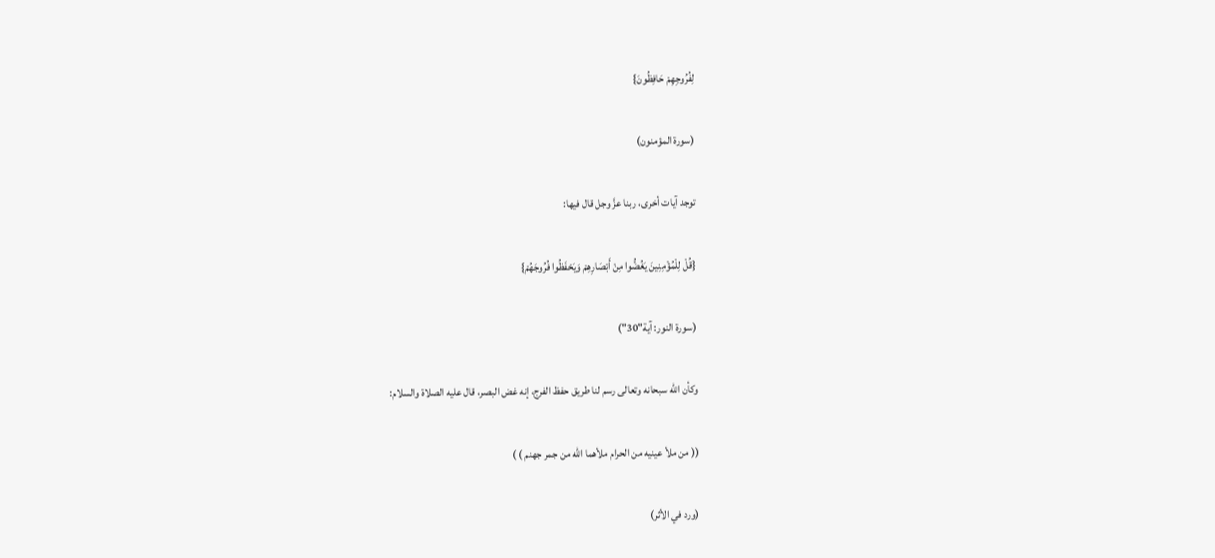لِفُرُوجِهِمْ حَافِظُونَ}

(سورة المؤمنون)

توجد آيات أخرى، ربنا عزَّ وجل قال فيها:

{قُلْ لِلْمُؤْمِنِينَ يَغُضُّوا مِنْ أَبْصَارِهِمْ وَيَحْفَظُوا فُرُوجَهُمْ}

(سورة النور: آية"30")

وكأن الله سبحانه وتعالى رسم لنا طريق حفظ الفرج، إنه غض البصر، قال عليه الصلاة والسلام:

(( من ملأ عينيه من الحرام ملأهما الله من جمر جهنم ) )

(ورد في الأثر)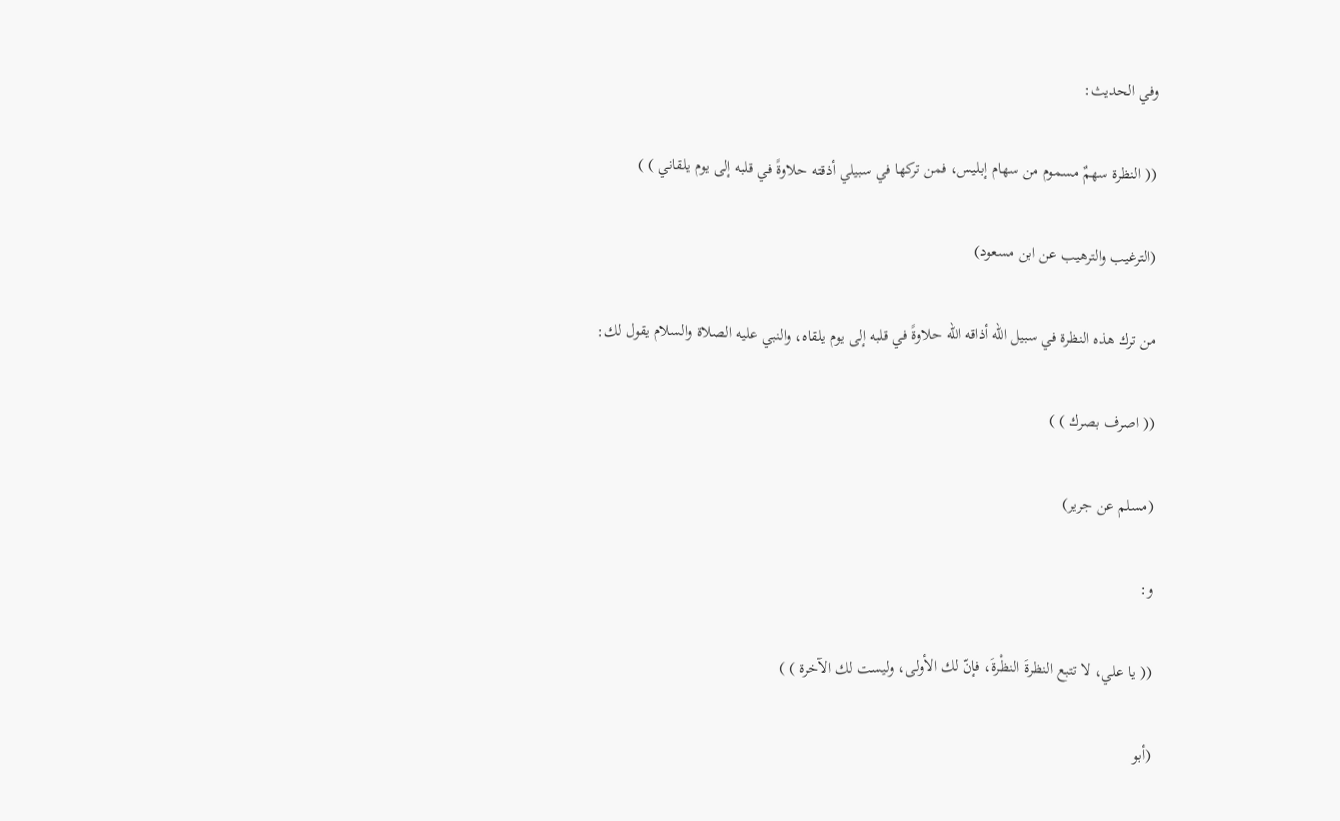وفي الحديث:

(( النظرة سهمٌ مسموم من سهام إبليس، فمن تركها في سبيلي أذقته حلاوةً في قلبه إلى يوم يلقاني ) )

(الترغيب والترهيب عن ابن مسعود)

من ترك هذه النظرة في سبيل الله أذاقه الله حلاوةً في قلبه إلى يوم يلقاه، والنبي عليه الصلاة والسلام يقول لك:

(( اصرف بصرك ) )

(مسلم عن جرير)

و:

(( يا علي، لا تتبع النظرةَ النظْرةَ، فإنّ لك الأولى، وليست لك الآخرة ) )

(أبو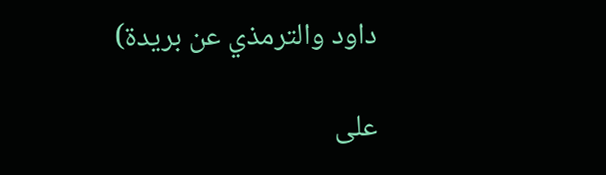داود والترمذي عن بريدة)

على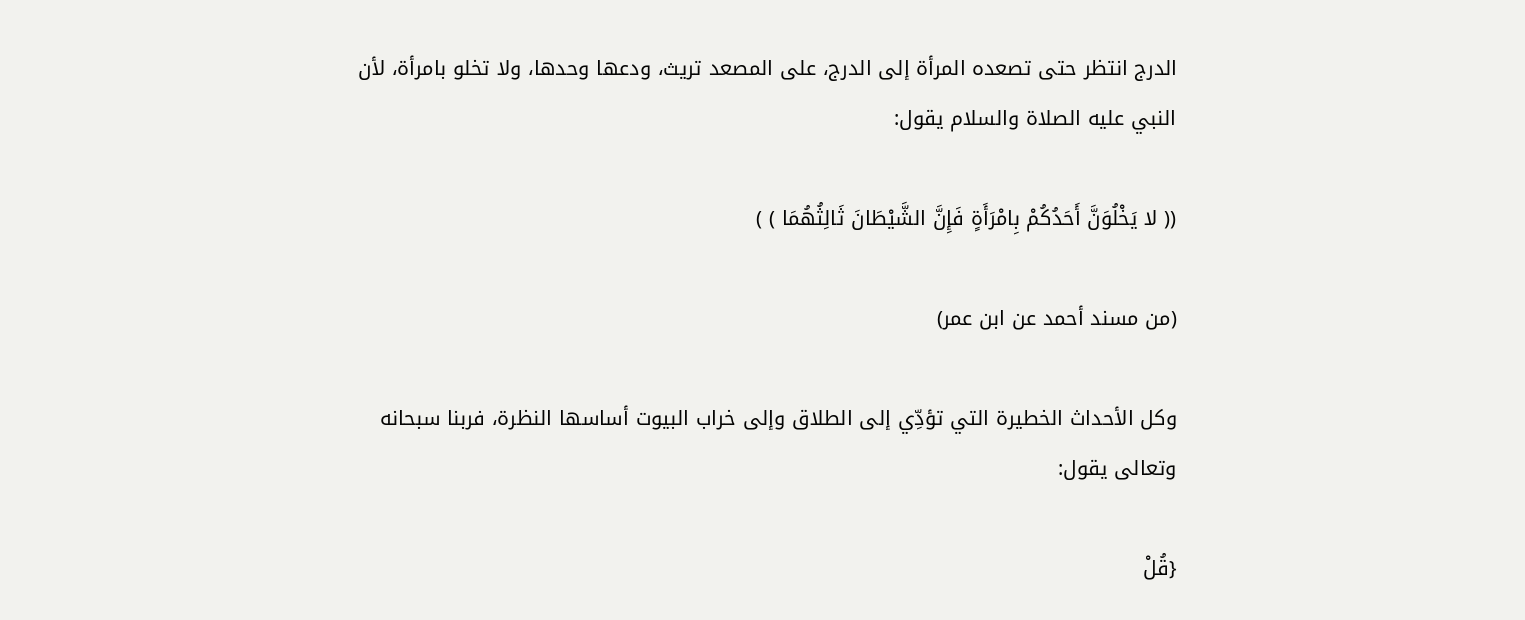الدرج انتظر حتى تصعده المرأة إلى الدرج، على المصعد تريث، ودعها وحدها، ولا تخلو بامرأة، لأن النبي عليه الصلاة والسلام يقول:

(( لا يَخْلُوَنَّ أَحَدُكُمْ بِامْرَأَةٍ فَإِنَّ الشَّيْطَانَ ثَالِثُهُمَا ) )

(من مسند أحمد عن ابن عمر)

وكل الأحداث الخطيرة التي تؤدِّي إلى الطلاق وإلى خراب البيوت أساسها النظرة، فربنا سبحانه وتعالى يقول:

{قُلْ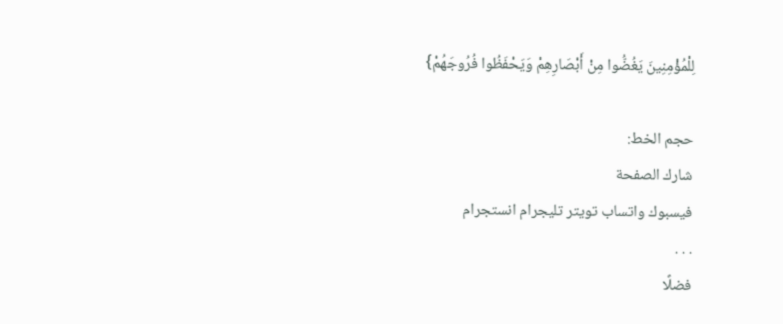لِلْمُؤْمِنِينَ يَغُضُّوا مِنْ أَبْصَارِهِمْ وَيَحْفَظُوا فُرُوجَهُمْ}

حجم الخط:
شارك الصفحة
فيسبوك واتساب تويتر تليجرام انستجرام
. . .
فضلًا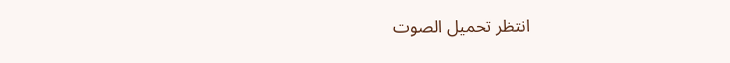انتظر تحميل الصوت